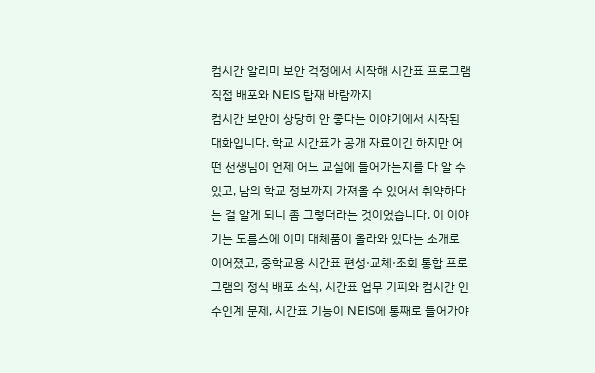컴시간 알리미 보안 걱정에서 시작해 시간표 프로그램 직접 배포와 NEIS 탑재 바람까지
컴시간 보안이 상당히 안 좋다는 이야기에서 시작된 대화입니다. 학교 시간표가 공개 자료이긴 하지만 어떤 선생님이 언제 어느 교실에 들어가는지를 다 알 수 있고, 남의 학교 정보까지 가져올 수 있어서 취약하다는 걸 알게 되니 좀 그렇더라는 것이었습니다. 이 이야기는 도름스에 이미 대체품이 올라와 있다는 소개로 이어졌고, 중학교용 시간표 편성·교체·조회 통합 프로그램의 정식 배포 소식, 시간표 업무 기피와 컴시간 인수인계 문제, 시간표 기능이 NEIS에 통째로 들어가야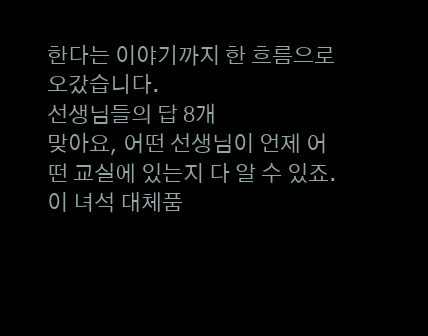한다는 이야기까지 한 흐름으로 오갔습니다.
선생님들의 답 8개
맞아요, 어떤 선생님이 언제 어떤 교실에 있는지 다 알 수 있죠.
이 녀석 대체품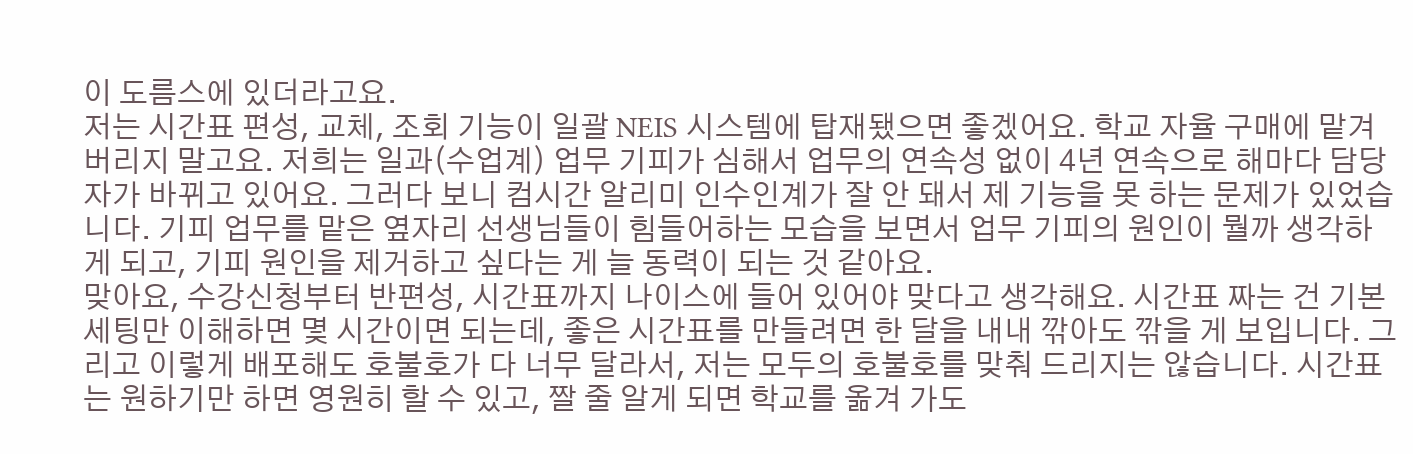이 도름스에 있더라고요.
저는 시간표 편성, 교체, 조회 기능이 일괄 NEIS 시스템에 탑재됐으면 좋겠어요. 학교 자율 구매에 맡겨 버리지 말고요. 저희는 일과(수업계) 업무 기피가 심해서 업무의 연속성 없이 4년 연속으로 해마다 담당자가 바뀌고 있어요. 그러다 보니 컴시간 알리미 인수인계가 잘 안 돼서 제 기능을 못 하는 문제가 있었습니다. 기피 업무를 맡은 옆자리 선생님들이 힘들어하는 모습을 보면서 업무 기피의 원인이 뭘까 생각하게 되고, 기피 원인을 제거하고 싶다는 게 늘 동력이 되는 것 같아요.
맞아요, 수강신청부터 반편성, 시간표까지 나이스에 들어 있어야 맞다고 생각해요. 시간표 짜는 건 기본 세팅만 이해하면 몇 시간이면 되는데, 좋은 시간표를 만들려면 한 달을 내내 깎아도 깎을 게 보입니다. 그리고 이렇게 배포해도 호불호가 다 너무 달라서, 저는 모두의 호불호를 맞춰 드리지는 않습니다. 시간표는 원하기만 하면 영원히 할 수 있고, 짤 줄 알게 되면 학교를 옮겨 가도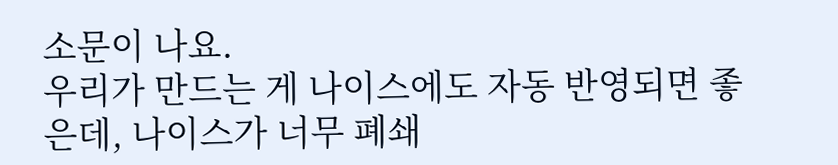소문이 나요.
우리가 만드는 게 나이스에도 자동 반영되면 좋은데, 나이스가 너무 폐쇄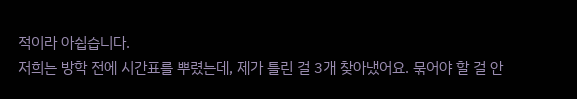적이라 아쉽습니다.
저희는 방학 전에 시간표를 뿌렸는데, 제가 틀린 걸 3개 찾아냈어요. 묶어야 할 걸 안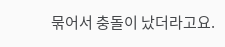묶어서 충돌이 났더라고요.